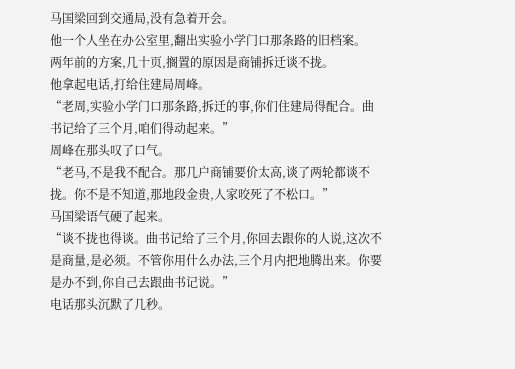马国梁回到交通局,没有急着开会。
他一个人坐在办公室里,翻出实验小学门口那条路的旧档案。
两年前的方案,几十页,搁置的原因是商铺拆迁谈不拢。
他拿起电话,打给住建局周峰。
“老周,实验小学门口那条路,拆迁的事,你们住建局得配合。曲书记给了三个月,咱们得动起来。”
周峰在那头叹了口气。
“老马,不是我不配合。那几户商铺要价太高,谈了两轮都谈不拢。你不是不知道,那地段金贵,人家咬死了不松口。”
马国梁语气硬了起来。
“谈不拢也得谈。曲书记给了三个月,你回去跟你的人说,这次不是商量,是必须。不管你用什么办法,三个月内把地腾出来。你要是办不到,你自己去跟曲书记说。”
电话那头沉默了几秒。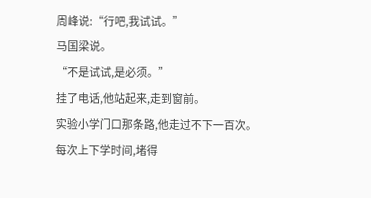周峰说:“行吧,我试试。”
马国梁说。
“不是试试,是必须。”
挂了电话,他站起来,走到窗前。
实验小学门口那条路,他走过不下一百次。
每次上下学时间,堵得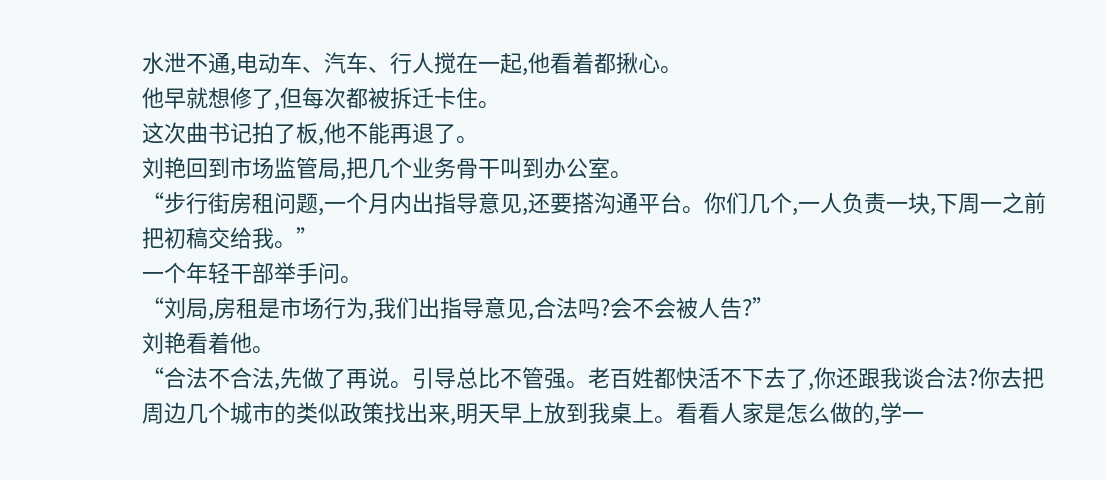水泄不通,电动车、汽车、行人搅在一起,他看着都揪心。
他早就想修了,但每次都被拆迁卡住。
这次曲书记拍了板,他不能再退了。
刘艳回到市场监管局,把几个业务骨干叫到办公室。
“步行街房租问题,一个月内出指导意见,还要搭沟通平台。你们几个,一人负责一块,下周一之前把初稿交给我。”
一个年轻干部举手问。
“刘局,房租是市场行为,我们出指导意见,合法吗?会不会被人告?”
刘艳看着他。
“合法不合法,先做了再说。引导总比不管强。老百姓都快活不下去了,你还跟我谈合法?你去把周边几个城市的类似政策找出来,明天早上放到我桌上。看看人家是怎么做的,学一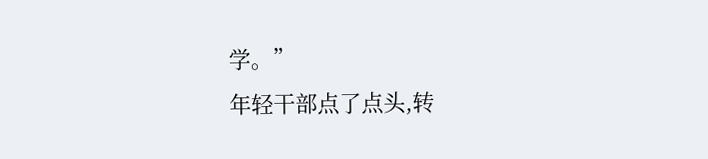学。”
年轻干部点了点头,转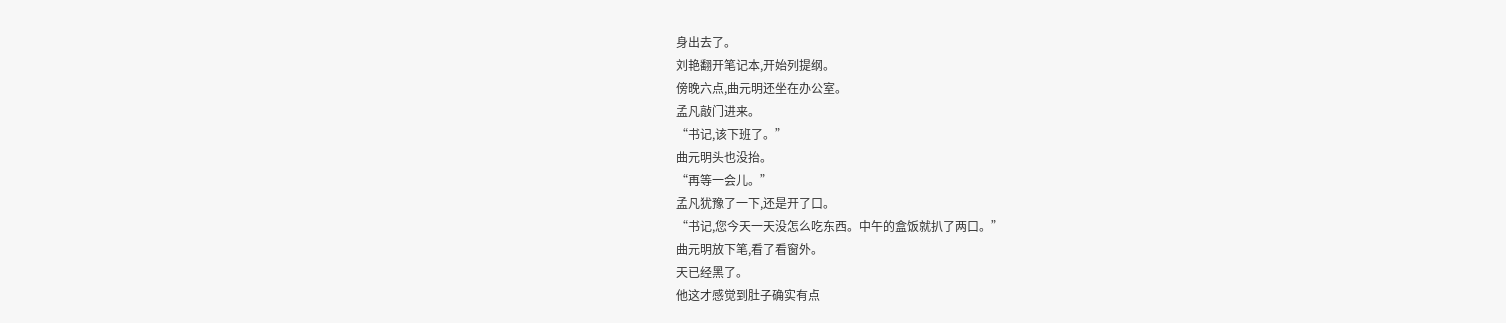身出去了。
刘艳翻开笔记本,开始列提纲。
傍晚六点,曲元明还坐在办公室。
孟凡敲门进来。
“书记,该下班了。”
曲元明头也没抬。
“再等一会儿。”
孟凡犹豫了一下,还是开了口。
“书记,您今天一天没怎么吃东西。中午的盒饭就扒了两口。”
曲元明放下笔,看了看窗外。
天已经黑了。
他这才感觉到肚子确实有点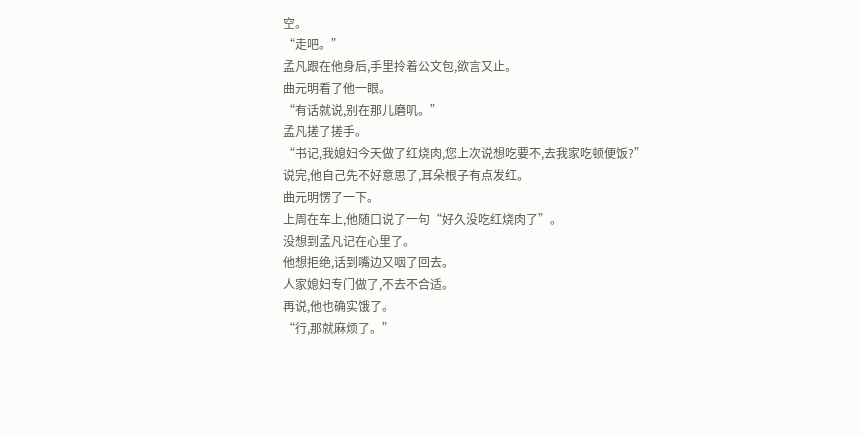空。
“走吧。”
孟凡跟在他身后,手里拎着公文包,欲言又止。
曲元明看了他一眼。
“有话就说,别在那儿磨叽。”
孟凡搓了搓手。
“书记,我媳妇今天做了红烧肉,您上次说想吃要不,去我家吃顿便饭?”
说完,他自己先不好意思了,耳朵根子有点发红。
曲元明愣了一下。
上周在车上,他随口说了一句“好久没吃红烧肉了”。
没想到孟凡记在心里了。
他想拒绝,话到嘴边又咽了回去。
人家媳妇专门做了,不去不合适。
再说,他也确实饿了。
“行,那就麻烦了。”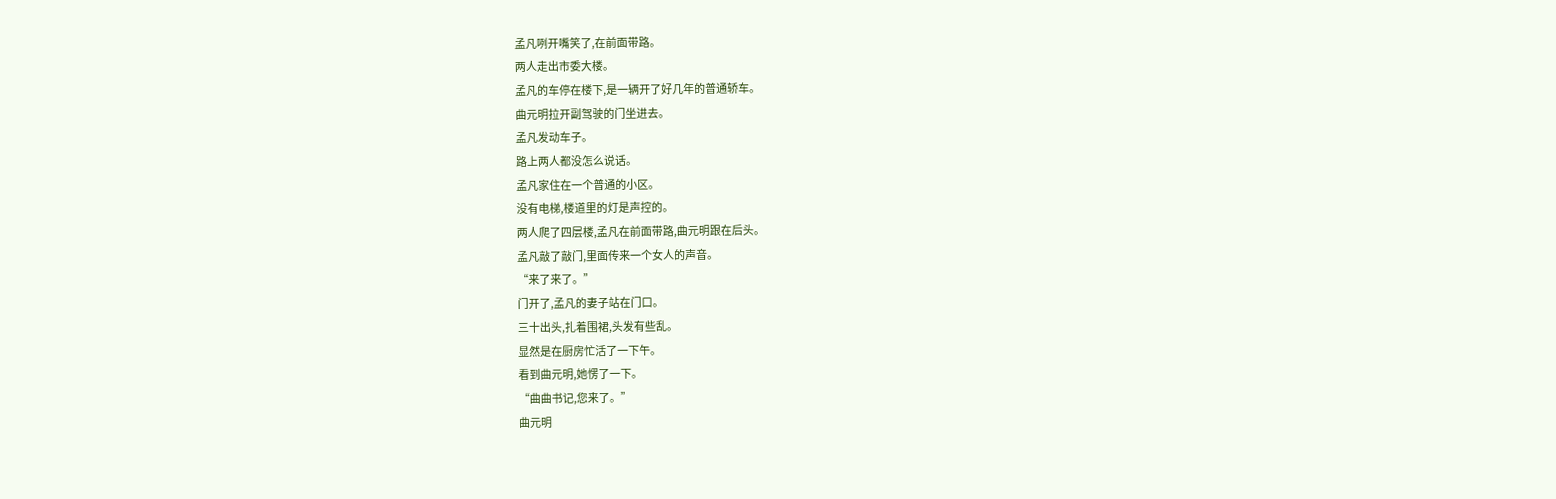孟凡咧开嘴笑了,在前面带路。
两人走出市委大楼。
孟凡的车停在楼下,是一辆开了好几年的普通轿车。
曲元明拉开副驾驶的门坐进去。
孟凡发动车子。
路上两人都没怎么说话。
孟凡家住在一个普通的小区。
没有电梯,楼道里的灯是声控的。
两人爬了四层楼,孟凡在前面带路,曲元明跟在后头。
孟凡敲了敲门,里面传来一个女人的声音。
“来了来了。”
门开了,孟凡的妻子站在门口。
三十出头,扎着围裙,头发有些乱。
显然是在厨房忙活了一下午。
看到曲元明,她愣了一下。
“曲曲书记,您来了。”
曲元明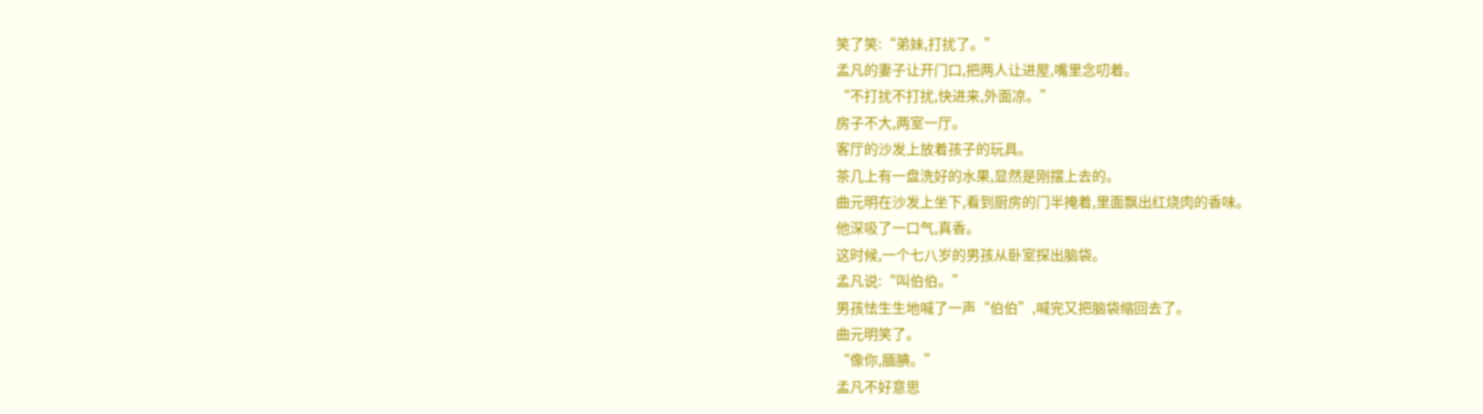笑了笑:“弟妹,打扰了。”
孟凡的妻子让开门口,把两人让进屋,嘴里念叨着。
“不打扰不打扰,快进来,外面凉。”
房子不大,两室一厅。
客厅的沙发上放着孩子的玩具。
茶几上有一盘洗好的水果,显然是刚摆上去的。
曲元明在沙发上坐下,看到厨房的门半掩着,里面飘出红烧肉的香味。
他深吸了一口气,真香。
这时候,一个七八岁的男孩从卧室探出脑袋。
孟凡说:“叫伯伯。”
男孩怯生生地喊了一声“伯伯”,喊完又把脑袋缩回去了。
曲元明笑了。
“像你,腼腆。”
孟凡不好意思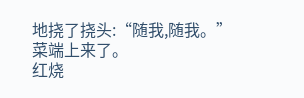地挠了挠头:“随我,随我。”
菜端上来了。
红烧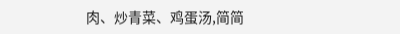肉、炒青菜、鸡蛋汤,简简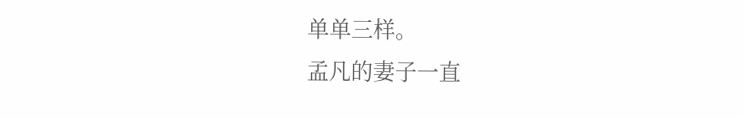单单三样。
孟凡的妻子一直